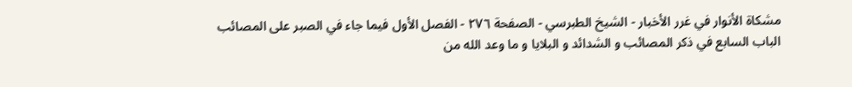مشكاة الأنوار في غرر الأخبار - الشيخ الطبرسي - الصفحة ٢٧٦ - الفصل الأول فيما جاء في الصبر على المصائب
الباب السابع في ذكر المصائب و الشدائد و البلايا و ما وعد الله من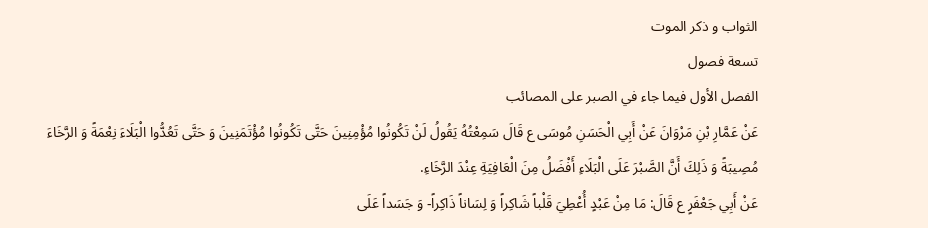الثواب و ذكر الموت
تسعة فصول
الفصل الأول فيما جاء في الصبر على المصائب
عَنْ عَمَّارِ بْنِ مَرْوَانَ عَنْ أَبِي الْحَسَنِ مُوسَى ع قَالَ سَمِعْتُهُ يَقُولُ لَنْ تَكُونُوا مُؤْمِنِينَ حَتَّى تَكُونُوا مُؤْتَمَنِينَ وَ حَتَّى تَعُدُّوا الْبَلَاءَ نِعْمَةً وَ الرَّخَاءَ مُصِيبَةً وَ ذَلِكَ أَنَّ الصَّبْرَ عَلَى الْبَلَاءِ أَفْضَلُ مِنَ الْعَافِيَةِ عِنْدَ الرَّخَاءِ.
عَنْ أَبِي جَعْفَرٍ ع قَالَ: مَا مِنْ عَبْدٍ أُعْطِيَ قَلْباً شَاكِراً وَ لِسَاناً ذَاكِراً- وَ جَسَداً عَلَى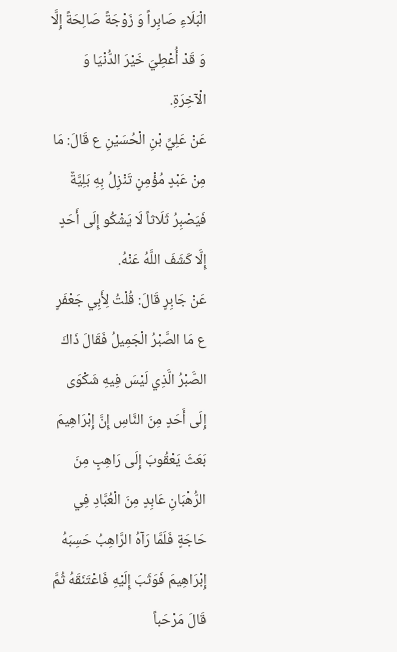الْبَلَاءِ صَابِراً وَ زَوْجَةً صَالِحَةً إِلَّا وَ قَدْ أُعْطِيَ خَيْرَ الدُّنْيَا وَ الْآخِرَةِ.
عَنْ عَلِيِّ بْنِ الْحُسَيْنِ ع قَالَ: مَا مِنْ عَبْدٍ مُؤْمِنٍ تَنْزِلُ بِهِ بَلِيَّةٌ فَيَصْبِرُ ثَلَاثاً لَا يَشْكُو إِلَى أَحَدٍ إِلَّا كَشَفَ اللَّهُ عَنْهُ.
عَنْ جَابِرٍ قَالَ: قُلْتُ لِأَبِي جَعْفَرٍ ع مَا الصَّبْرُ الْجَمِيلُ فَقَالَ ذَاكَ الصَّبْرُ الَّذِي لَيْسَ فِيهِ شَكْوَى إِلَى أَحَدٍ مِنَ النَّاسِ إِنَّ إِبْرَاهِيمَ بَعَثَ يَعْقُوبَ إِلَى رَاهِبٍ مِنَ الرُّهْبَانِ عَابِدٍ مِنَ الْعُبَّادِ فِي حَاجَةٍ فَلَمَّا رَآهُ الرَّاهِبُ حَسِبَهُ إِبْرَاهِيمَ فَوَثَبَ إِلَيْهِ فَاعْتَنَقَهُ ثُمَّ قَالَ مَرْحَباً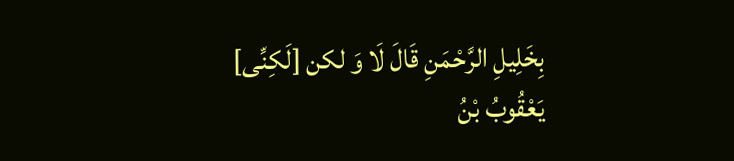بِخَلِيلِ الرَّحْمَنِ قَالَ لَا وَ لكن [لَكِنِّى] يَعْقُوبُ بْنُ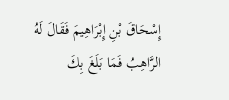إِسْحَاقَ بْنِ إِبْرَاهِيمَ فَقَالَ لَهُ الرَّاهِبُ فَمَا بَلَغَ بِكَ